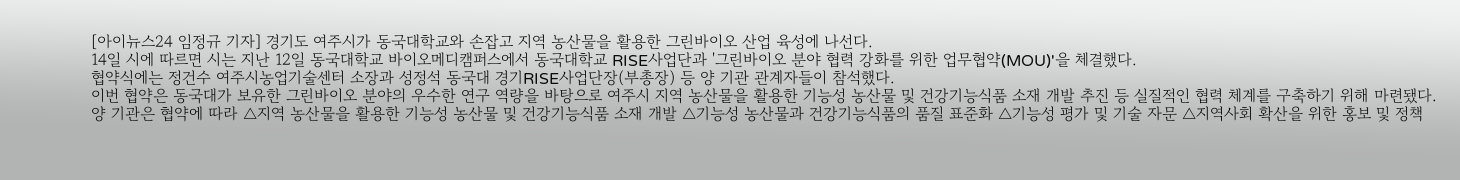[아이뉴스24 임정규 기자] 경기도 여주시가 동국대학교와 손잡고 지역 농산물을 활용한 그린바이오 산업 육성에 나선다.
14일 시에 따르면 시는 지난 12일 동국대학교 바이오메디캠퍼스에서 동국대학교 RISE사업단과 '그린바이오 분야 협력 강화를 위한 업무협약(MOU)'을 체결했다.
협약식에는 정건수 여주시농업기술센터 소장과 성정석 동국대 경기RISE사업단장(부총장) 등 양 기관 관계자들이 참석했다.
이번 협약은 동국대가 보유한 그린바이오 분야의 우수한 연구 역량을 바탕으로 여주시 지역 농산물을 활용한 기능성 농산물 및 건강기능식품 소재 개발 추진 등 실질적인 협력 체계를 구축하기 위해 마련됐다.
양 기관은 협약에 따라 △지역 농산물을 활용한 기능성 농산물 및 건강기능식품 소재 개발 △기능성 농산물과 건강기능식품의 품질 표준화 △기능성 평가 및 기술 자문 △지역사회 확산을 위한 홍보 및 정책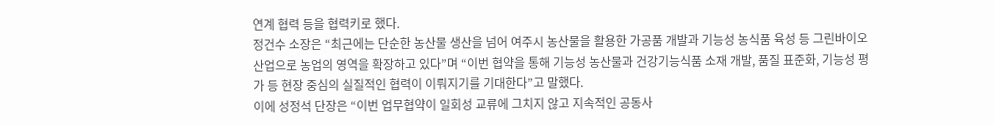연계 협력 등을 협력키로 했다.
정건수 소장은 “최근에는 단순한 농산물 생산을 넘어 여주시 농산물을 활용한 가공품 개발과 기능성 농식품 육성 등 그린바이오 산업으로 농업의 영역을 확장하고 있다”며 “이번 협약을 통해 기능성 농산물과 건강기능식품 소재 개발, 품질 표준화, 기능성 평가 등 현장 중심의 실질적인 협력이 이뤄지기를 기대한다”고 말했다.
이에 성정석 단장은 “이번 업무협약이 일회성 교류에 그치지 않고 지속적인 공동사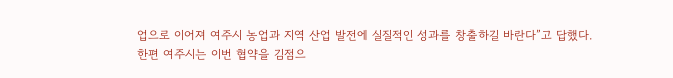업으로 이어져 여주시 농업과 지역 산업 발전에 실질적인 성과를 창출하길 바란다”고 답했다.
한편 여주시는 이번 협약을 김점으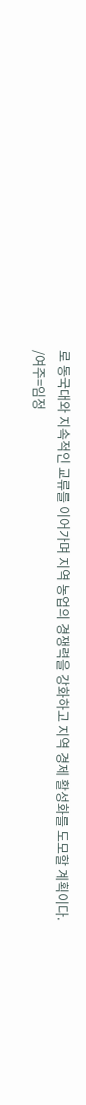로 동국대와 지속적인 교류를 이어가며 지역 농업의 경쟁력을 강화하고 지역 경제 활성화를 도모할 계획이다.
/여주=임정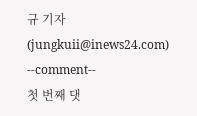규 기자(jungkuii@inews24.com)
--comment--
첫 번째 댓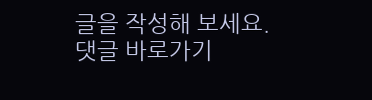글을 작성해 보세요.
댓글 바로가기